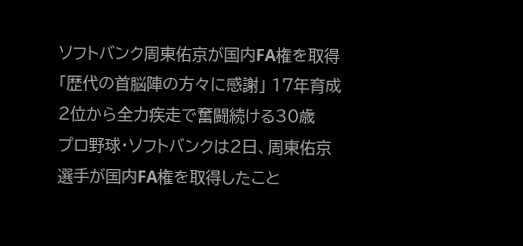ソフトバンク周東佑京が国内FA権を取得「歴代の首脳陣の方々に感謝」 17年育成2位から全力疾走で奮闘続ける30歳
プロ野球・ソフトバンクは2日、周東佑京選手が国内FA権を取得したこと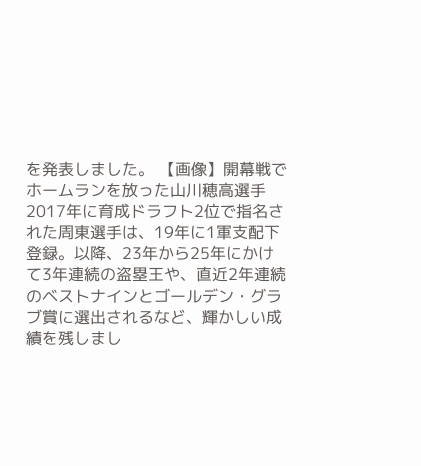を発表しました。 【画像】開幕戦でホームランを放った山川穂高選手 2017年に育成ドラフト2位で指名された周東選手は、19年に1軍支配下登録。以降、23年から25年にかけて3年連続の盗塁王や、直近2年連続のベストナインとゴールデン・グラブ賞に選出されるなど、輝かしい成績を残しまし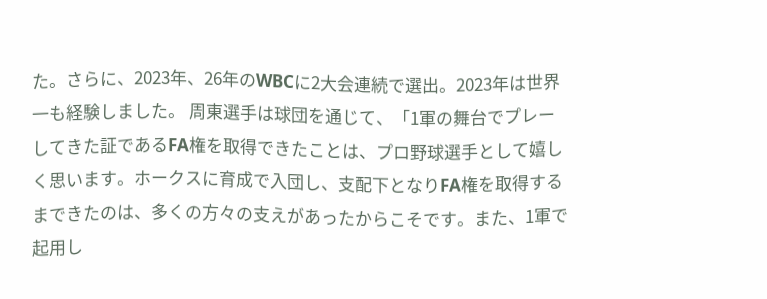た。さらに、2023年、26年のWBCに2大会連続で選出。2023年は世界一も経験しました。 周東選手は球団を通じて、「1軍の舞台でプレーしてきた証であるFA権を取得できたことは、プロ野球選手として嬉しく思います。ホークスに育成で入団し、支配下となりFA権を取得するまできたのは、多くの方々の支えがあったからこそです。また、1軍で起用し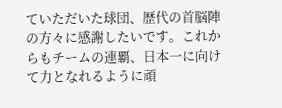ていただいた球団、歴代の首脳陣の方々に感謝したいです。これからもチームの連覇、日本一に向けて力となれるように頑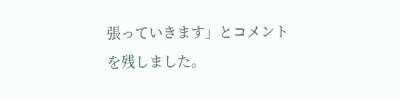張っていきます」とコメントを残しました。